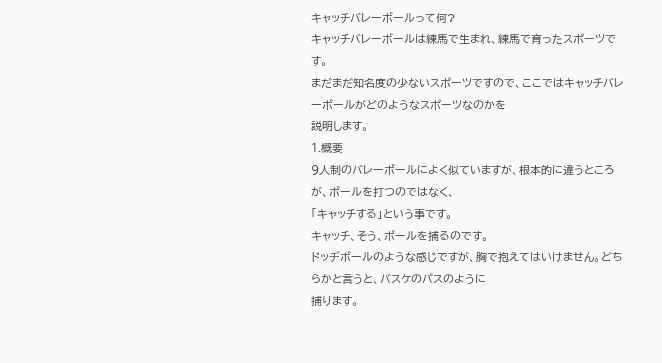キャッチバレーボールって何?
キャッチバレーボールは練馬で生まれ、練馬で育ったスポーツです。
まだまだ知名度の少ないスポーツですので、ここではキャッチバレーボールがどのようなスポーツなのかを
説明します。
1.概要
9人制のバレーボールによく似ていますが、根本的に違うところが、ボールを打つのではなく、
「キャッチする」という事です。
キャッチ、そう、ボールを捕るのです。
ドッヂボールのような感じですが、胸で抱えてはいけません。どちらかと言うと、バスケのパスのように
捕ります。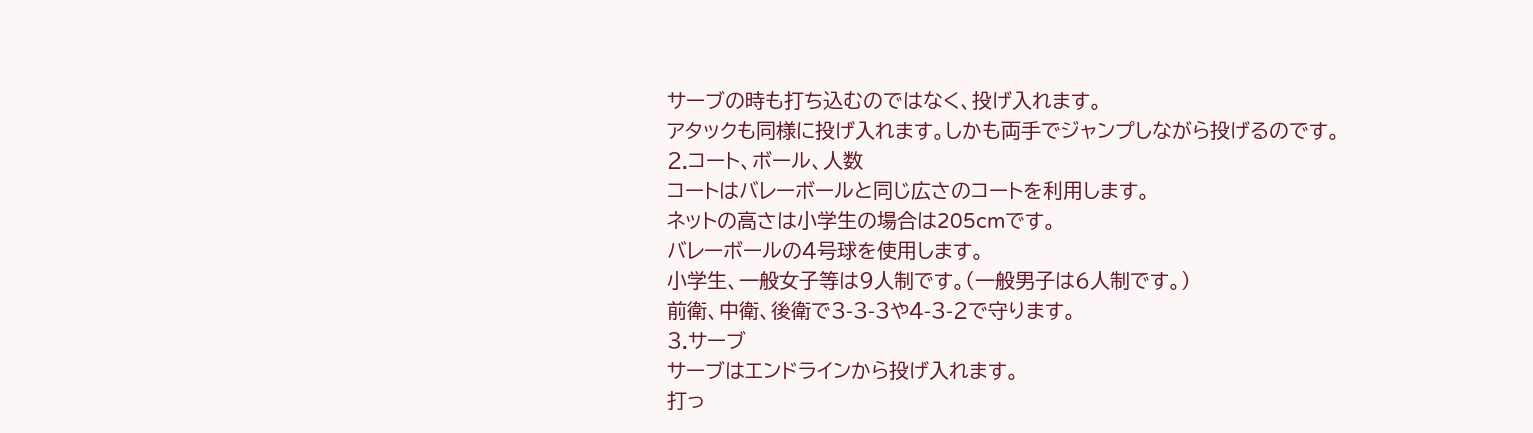サーブの時も打ち込むのではなく、投げ入れます。
アタックも同様に投げ入れます。しかも両手でジャンプしながら投げるのです。
2.コート、ボール、人数
コートはバレーボールと同じ広さのコートを利用します。
ネットの高さは小学生の場合は205cmです。
バレーボールの4号球を使用します。
小学生、一般女子等は9人制です。(一般男子は6人制です。)
前衛、中衛、後衛で3-3-3や4-3-2で守ります。
3.サーブ
サーブはエンドラインから投げ入れます。
打っ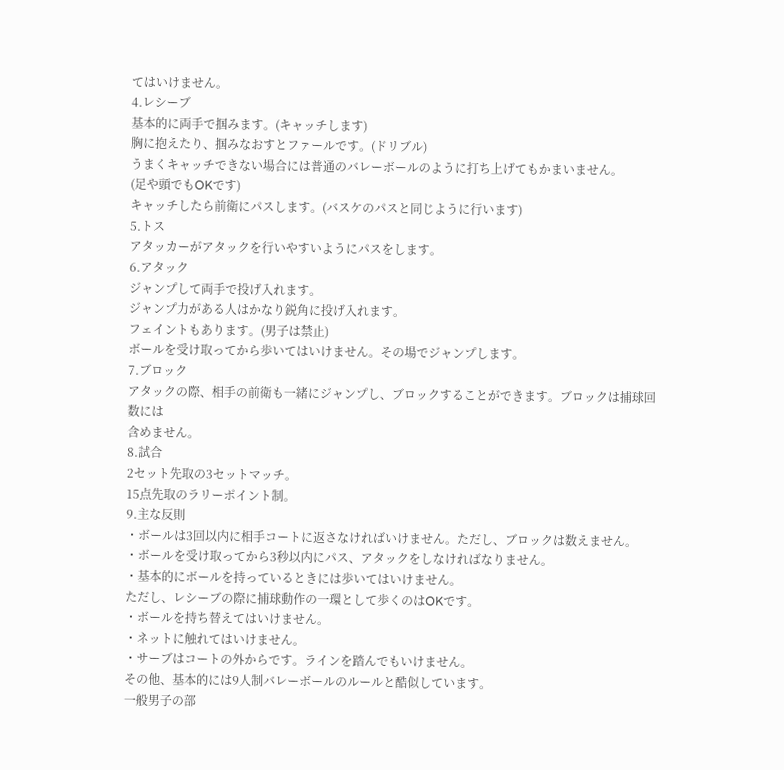てはいけません。
4.レシーブ
基本的に両手で掴みます。(キャッチします)
胸に抱えたり、掴みなおすとファールです。(ドリブル)
うまくキャッチできない場合には普通のバレーボールのように打ち上げてもかまいません。
(足や頭でもOKです)
キャッチしたら前衛にパスします。(バスケのパスと同じように行います)
5.トス
アタッカーがアタックを行いやすいようにパスをします。
6.アタック
ジャンプして両手で投げ入れます。
ジャンプ力がある人はかなり鋭角に投げ入れます。
フェイントもあります。(男子は禁止)
ボールを受け取ってから歩いてはいけません。その場でジャンプします。
7.ブロック
アタックの際、相手の前衛も一緒にジャンプし、ブロックすることができます。ブロックは捕球回数には
含めません。
8.試合
2セット先取の3セットマッチ。
15点先取のラリーポイント制。
9.主な反則
・ボールは3回以内に相手コートに返さなければいけません。ただし、ブロックは数えません。
・ボールを受け取ってから3秒以内にパス、アタックをしなければなりません。
・基本的にボールを持っているときには歩いてはいけません。
ただし、レシーブの際に捕球動作の一環として歩くのはOKです。
・ボールを持ち替えてはいけません。
・ネットに触れてはいけません。
・サーブはコートの外からです。ラインを踏んでもいけません。
その他、基本的には9人制バレーボールのルールと酷似しています。
一般男子の部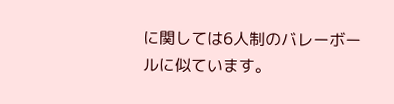に関しては6人制のバレーボールに似ています。